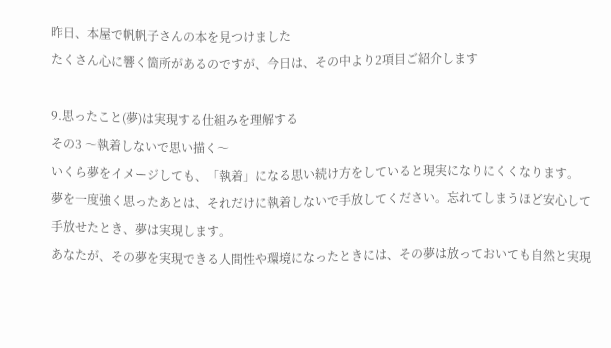昨日、本屋で帆帆子さんの本を見つけました
たくさん心に響く箇所があるのですが、今日は、その中より2項目ご紹介します

9.思ったこと(夢)は実現する仕組みを理解する
その3 〜執着しないで思い描く〜
いくら夢をイメージしても、「執着」になる思い続け方をしていると現実になりにくくなります。
夢を一度強く思ったあとは、それだけに執着しないで手放してください。忘れてしまうほど安心して手放せたとき、夢は実現します。
あなたが、その夢を実現できる人間性や環境になったときには、その夢は放っておいても自然と実現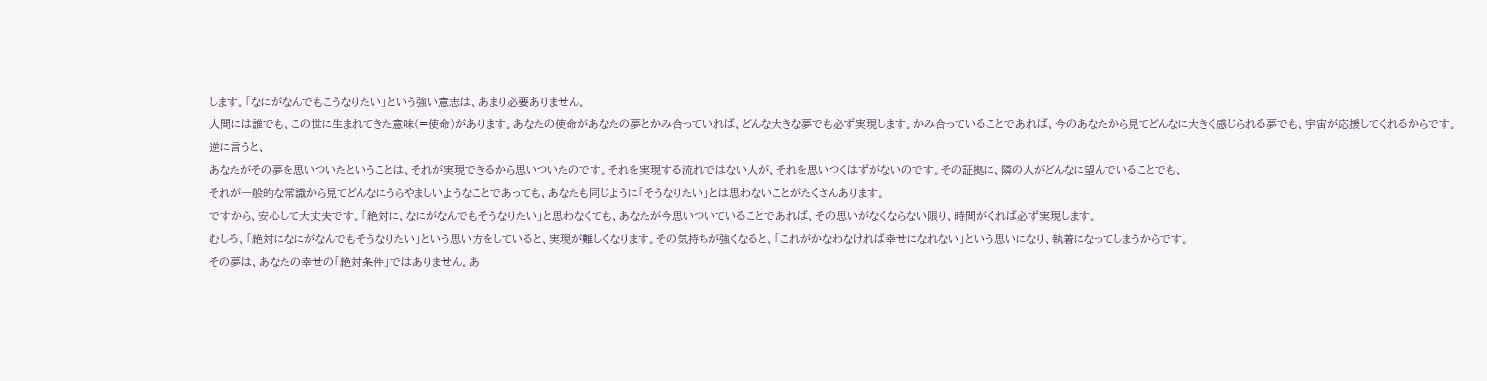します。「なにがなんでもこうなりたい」という強い意志は、あまり必要ありません。
人間には誰でも、この世に生まれてきた意味(=使命)があります。あなたの使命があなたの夢とかみ合っていれば、どんな大きな夢でも必ず実現します。かみ合っていることであれば、今のあなたから見てどんなに大きく感じられる夢でも、宇宙が応援してくれるからです。
逆に言うと、
あなたがその夢を思いついたということは、それが実現できるから思いついたのです。それを実現する流れではない人が、それを思いつくはずがないのです。その証拠に、隣の人がどんなに望んでいることでも、
それが一般的な常識から見てどんなにうらやましいようなことであっても、あなたも同じように「そうなりたい」とは思わないことがたくさんあります。
ですから、安心して大丈夫です。「絶対に、なにがなんでもそうなりたい」と思わなくても、あなたが今思いついていることであれば、その思いがなくならない限り、時間がくれば必ず実現します。
むしろ、「絶対になにがなんでもそうなりたい」という思い方をしていると、実現が難しくなります。その気持ちが強くなると、「これがかなわなければ幸せになれない」という思いになり、執着になってしまうからです。
その夢は、あなたの幸せの「絶対条件」ではありません。あ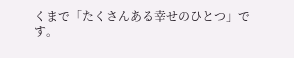くまで「たくさんある幸せのひとつ」です。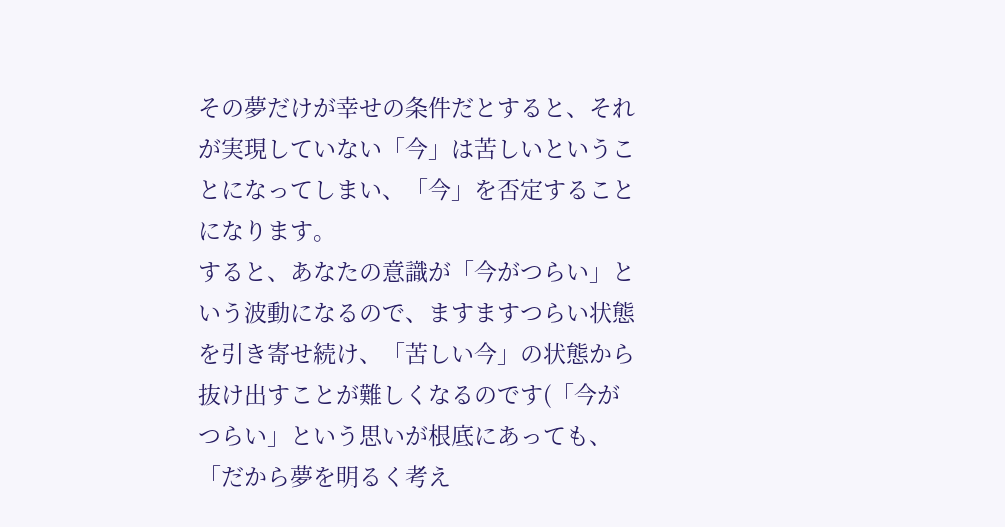その夢だけが幸せの条件だとすると、それが実現していない「今」は苦しいということになってしまい、「今」を否定することになります。
すると、あなたの意識が「今がつらい」という波動になるので、ますますつらい状態を引き寄せ続け、「苦しい今」の状態から抜け出すことが難しくなるのです(「今がつらい」という思いが根底にあっても、「だから夢を明るく考え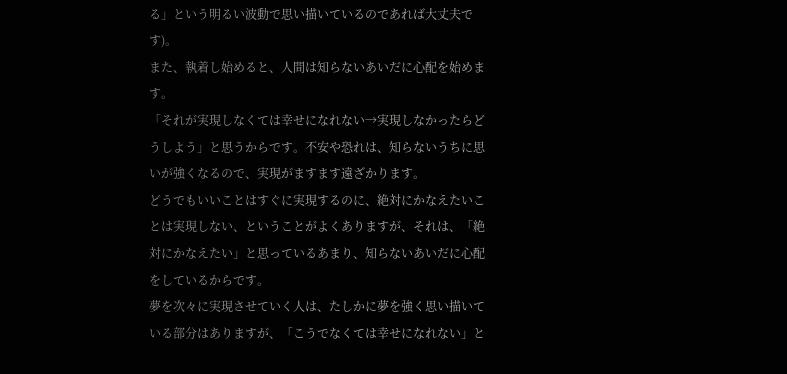る」という明るい波動で思い描いているのであれば大丈夫です)。
また、執着し始めると、人間は知らないあいだに心配を始めます。
「それが実現しなくては幸せになれない→実現しなかったらどうしよう」と思うからです。不安や恐れは、知らないうちに思いが強くなるので、実現がますます遠ざかります。
どうでもいいことはすぐに実現するのに、絶対にかなえたいことは実現しない、ということがよくありますが、それは、「絶対にかなえたい」と思っているあまり、知らないあいだに心配をしているからです。
夢を次々に実現させていく人は、たしかに夢を強く思い描いている部分はありますが、「こうでなくては幸せになれない」と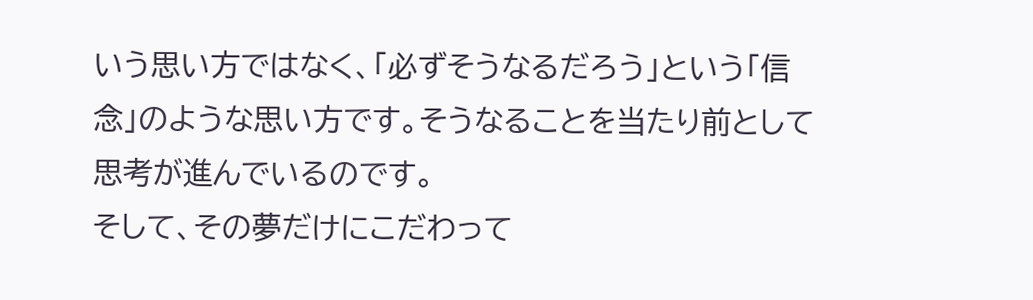いう思い方ではなく、「必ずそうなるだろう」という「信念」のような思い方です。そうなることを当たり前として思考が進んでいるのです。
そして、その夢だけにこだわって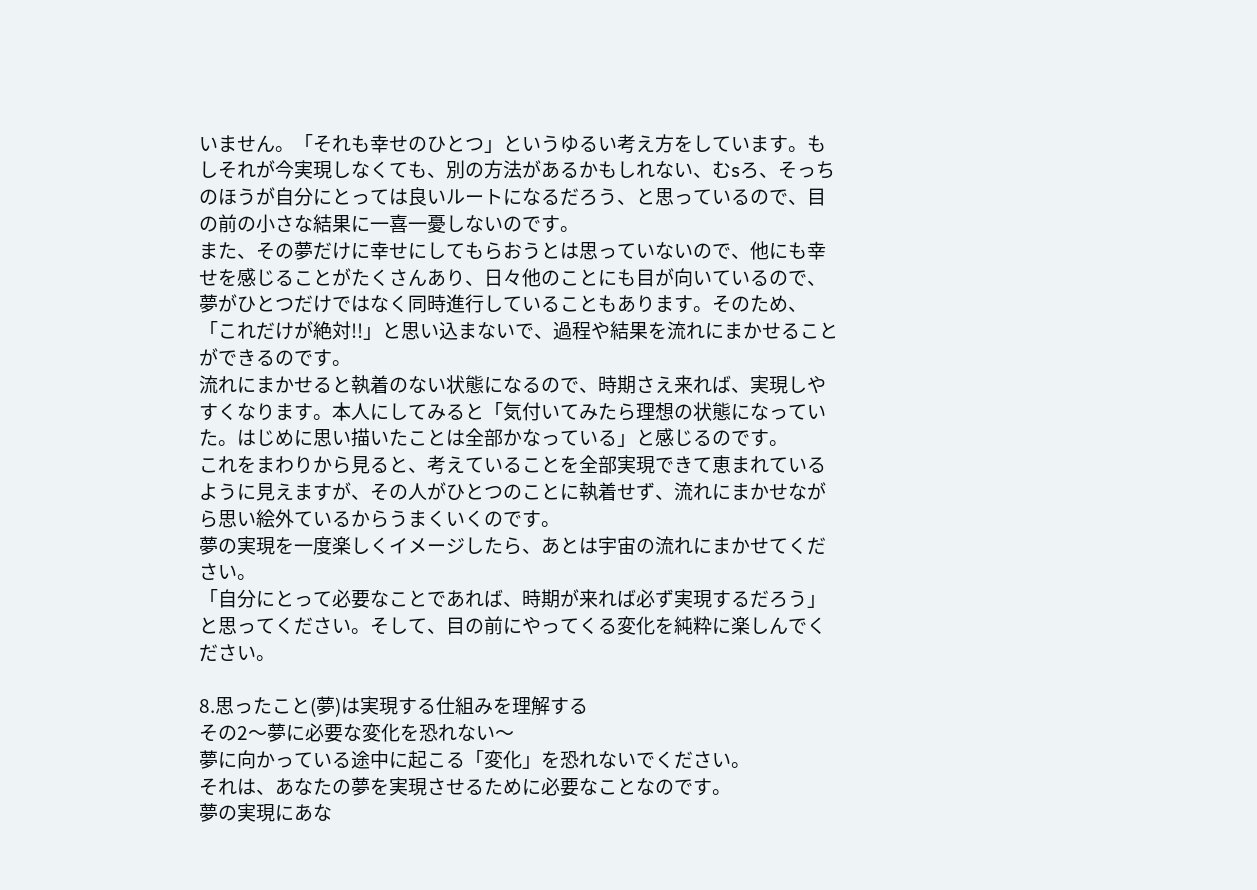いません。「それも幸せのひとつ」というゆるい考え方をしています。もしそれが今実現しなくても、別の方法があるかもしれない、むsろ、そっちのほうが自分にとっては良いルートになるだろう、と思っているので、目の前の小さな結果に一喜一憂しないのです。
また、その夢だけに幸せにしてもらおうとは思っていないので、他にも幸せを感じることがたくさんあり、日々他のことにも目が向いているので、夢がひとつだけではなく同時進行していることもあります。そのため、
「これだけが絶対!!」と思い込まないで、過程や結果を流れにまかせることができるのです。
流れにまかせると執着のない状態になるので、時期さえ来れば、実現しやすくなります。本人にしてみると「気付いてみたら理想の状態になっていた。はじめに思い描いたことは全部かなっている」と感じるのです。
これをまわりから見ると、考えていることを全部実現できて恵まれているように見えますが、その人がひとつのことに執着せず、流れにまかせながら思い絵外ているからうまくいくのです。
夢の実現を一度楽しくイメージしたら、あとは宇宙の流れにまかせてください。
「自分にとって必要なことであれば、時期が来れば必ず実現するだろう」と思ってください。そして、目の前にやってくる変化を純粋に楽しんでください。

8.思ったこと(夢)は実現する仕組みを理解する
その2〜夢に必要な変化を恐れない〜
夢に向かっている途中に起こる「変化」を恐れないでください。
それは、あなたの夢を実現させるために必要なことなのです。
夢の実現にあな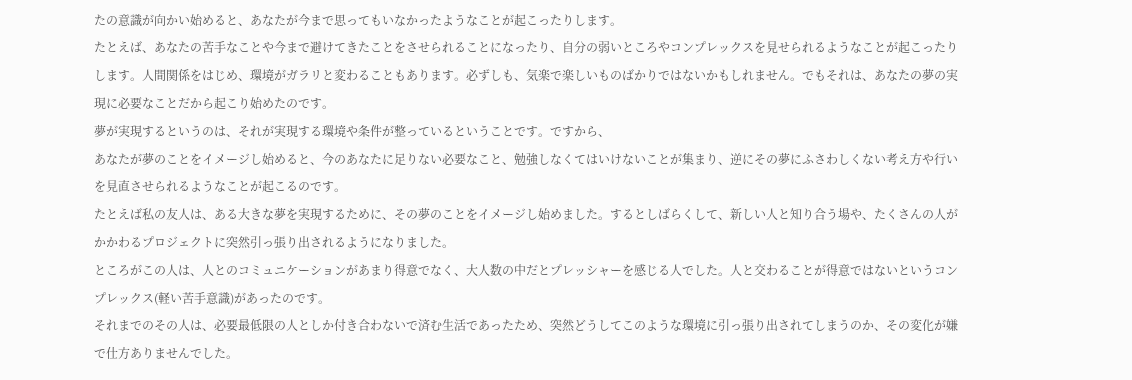たの意識が向かい始めると、あなたが今まで思ってもいなかったようなことが起こったりします。
たとえば、あなたの苦手なことや今まで避けてきたことをさせられることになったり、自分の弱いところやコンプレックスを見せられるようなことが起こったりします。人間関係をはじめ、環境がガラリと変わることもあります。必ずしも、気楽で楽しいものばかりではないかもしれません。でもそれは、あなたの夢の実現に必要なことだから起こり始めたのです。
夢が実現するというのは、それが実現する環境や条件が整っているということです。ですから、
あなたが夢のことをイメージし始めると、今のあなたに足りない必要なこと、勉強しなくてはいけないことが集まり、逆にその夢にふさわしくない考え方や行いを見直させられるようなことが起こるのです。
たとえば私の友人は、ある大きな夢を実現するために、その夢のことをイメージし始めました。するとしばらくして、新しい人と知り合う場や、たくさんの人がかかわるプロジェクトに突然引っ張り出されるようになりました。
ところがこの人は、人とのコミュニケーションがあまり得意でなく、大人数の中だとプレッシャーを感じる人でした。人と交わることが得意ではないというコンプレックス(軽い苦手意識)があったのです。
それまでのその人は、必要最低限の人としか付き合わないで済む生活であったため、突然どうしてこのような環境に引っ張り出されてしまうのか、その変化が嫌で仕方ありませんでした。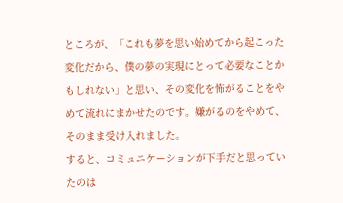ところが、「これも夢を思い始めてから起こった変化だから、僕の夢の実現にとって必要なことかもしれない」と思い、その変化を怖がることをやめて流れにまかせたのです。嫌がるのをやめて、そのまま受け入れました。
すると、コミュニケーションが下手だと思っていたのは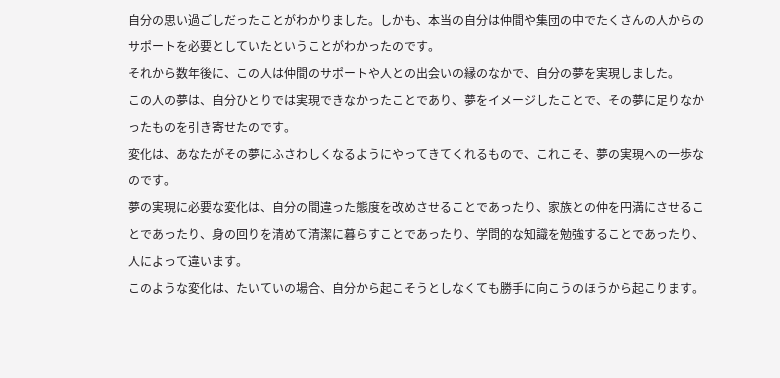自分の思い過ごしだったことがわかりました。しかも、本当の自分は仲間や集団の中でたくさんの人からのサポートを必要としていたということがわかったのです。
それから数年後に、この人は仲間のサポートや人との出会いの縁のなかで、自分の夢を実現しました。
この人の夢は、自分ひとりでは実現できなかったことであり、夢をイメージしたことで、その夢に足りなかったものを引き寄せたのです。
変化は、あなたがその夢にふさわしくなるようにやってきてくれるもので、これこそ、夢の実現への一歩なのです。
夢の実現に必要な変化は、自分の間違った態度を改めさせることであったり、家族との仲を円満にさせることであったり、身の回りを清めて清潔に暮らすことであったり、学問的な知識を勉強することであったり、人によって違います。
このような変化は、たいていの場合、自分から起こそうとしなくても勝手に向こうのほうから起こります。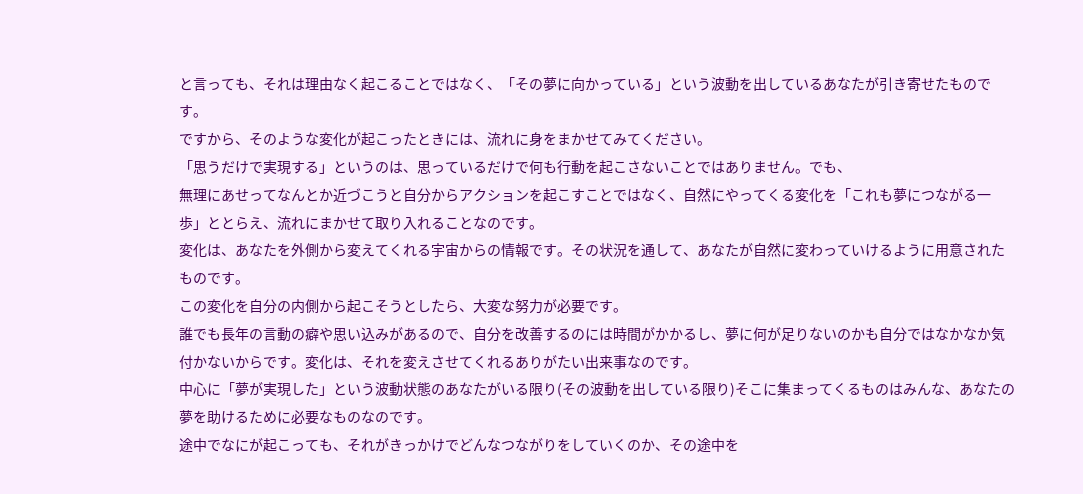と言っても、それは理由なく起こることではなく、「その夢に向かっている」という波動を出しているあなたが引き寄せたものです。
ですから、そのような変化が起こったときには、流れに身をまかせてみてください。
「思うだけで実現する」というのは、思っているだけで何も行動を起こさないことではありません。でも、
無理にあせってなんとか近づこうと自分からアクションを起こすことではなく、自然にやってくる変化を「これも夢につながる一歩」ととらえ、流れにまかせて取り入れることなのです。
変化は、あなたを外側から変えてくれる宇宙からの情報です。その状況を通して、あなたが自然に変わっていけるように用意されたものです。
この変化を自分の内側から起こそうとしたら、大変な努力が必要です。
誰でも長年の言動の癖や思い込みがあるので、自分を改善するのには時間がかかるし、夢に何が足りないのかも自分ではなかなか気付かないからです。変化は、それを変えさせてくれるありがたい出来事なのです。
中心に「夢が実現した」という波動状態のあなたがいる限り(その波動を出している限り)そこに集まってくるものはみんな、あなたの夢を助けるために必要なものなのです。
途中でなにが起こっても、それがきっかけでどんなつながりをしていくのか、その途中を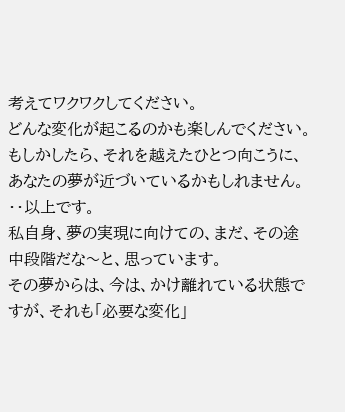考えてワクワクしてください。
どんな変化が起こるのかも楽しんでください。もしかしたら、それを越えたひとつ向こうに、あなたの夢が近づいているかもしれません。
・・以上です。
私自身、夢の実現に向けての、まだ、その途中段階だな〜と、思っています。
その夢からは、今は、かけ離れている状態ですが、それも「必要な変化」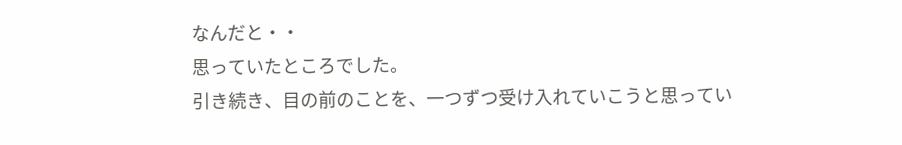なんだと・・
思っていたところでした。
引き続き、目の前のことを、一つずつ受け入れていこうと思ってい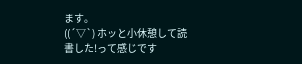ます。
((´▽`) ホッと小休憩して読書した!って感じです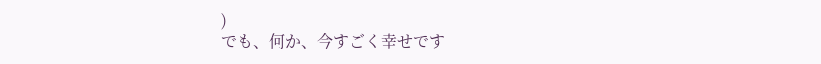)
でも、何か、今すごく幸せです